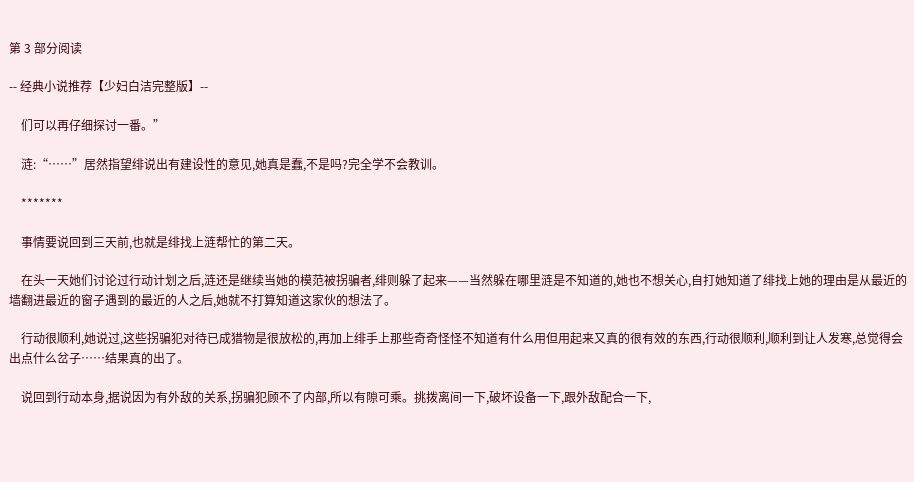第 3 部分阅读

-- 经典小说推荐【少妇白洁完整版】--

    们可以再仔细探讨一番。”

    涟:“……”居然指望绯说出有建设性的意见,她真是蠢,不是吗?完全学不会教训。

    *******

    事情要说回到三天前,也就是绯找上涟帮忙的第二天。

    在头一天她们讨论过行动计划之后,涟还是继续当她的模范被拐骗者,绯则躲了起来——当然躲在哪里涟是不知道的,她也不想关心,自打她知道了绯找上她的理由是从最近的墙翻进最近的窗子遇到的最近的人之后,她就不打算知道这家伙的想法了。

    行动很顺利,她说过,这些拐骗犯对待已成猎物是很放松的,再加上绯手上那些奇奇怪怪不知道有什么用但用起来又真的很有效的东西,行动很顺利,顺利到让人发寒,总觉得会出点什么岔子……结果真的出了。

    说回到行动本身,据说因为有外敌的关系,拐骗犯顾不了内部,所以有隙可乘。挑拨离间一下,破坏设备一下,跟外敌配合一下,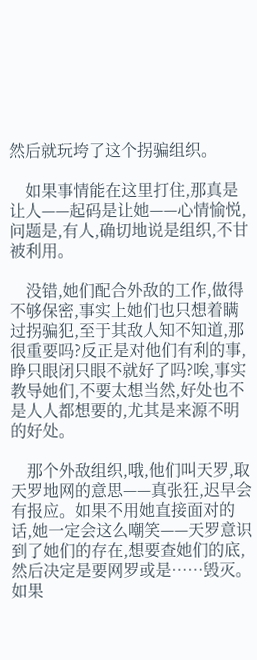然后就玩垮了这个拐骗组织。

    如果事情能在这里打住,那真是让人——起码是让她——心情愉悦,问题是,有人,确切地说是组织,不甘被利用。

    没错,她们配合外敌的工作,做得不够保密,事实上她们也只想着瞒过拐骗犯,至于其敌人知不知道,那很重要吗?反正是对他们有利的事,睁只眼闭只眼不就好了吗?唉,事实教导她们,不要太想当然,好处也不是人人都想要的,尤其是来源不明的好处。

    那个外敌组织,哦,他们叫天罗,取天罗地网的意思——真张狂,迟早会有报应。如果不用她直接面对的话,她一定会这么嘲笑——天罗意识到了她们的存在,想要查她们的底,然后决定是要网罗或是……毁灭。如果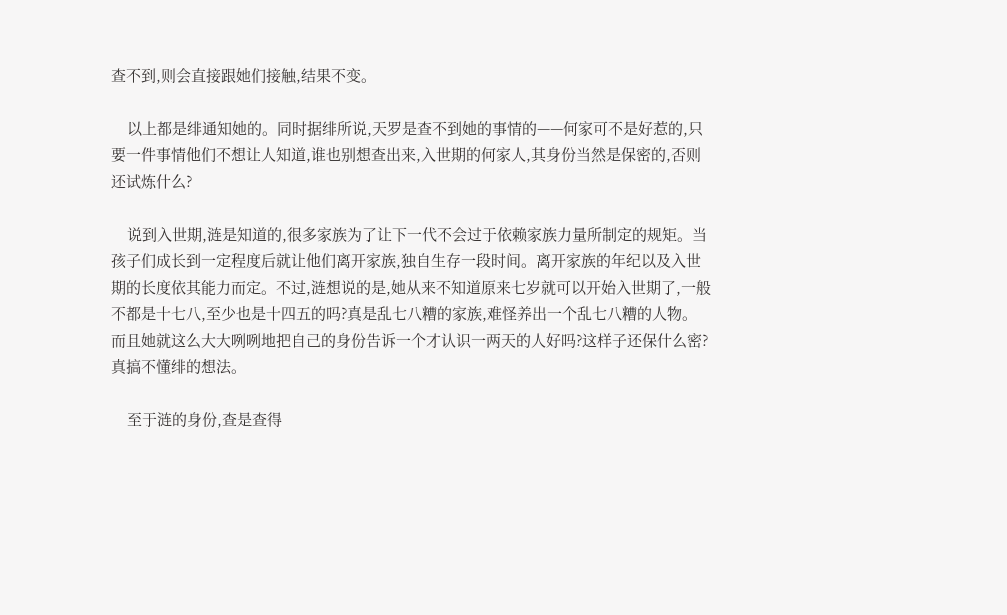查不到,则会直接跟她们接触,结果不变。

    以上都是绯通知她的。同时据绯所说,天罗是查不到她的事情的——何家可不是好惹的,只要一件事情他们不想让人知道,谁也别想查出来,入世期的何家人,其身份当然是保密的,否则还试炼什么?

    说到入世期,涟是知道的,很多家族为了让下一代不会过于依赖家族力量所制定的规矩。当孩子们成长到一定程度后就让他们离开家族,独自生存一段时间。离开家族的年纪以及入世期的长度依其能力而定。不过,涟想说的是,她从来不知道原来七岁就可以开始入世期了,一般不都是十七八,至少也是十四五的吗?真是乱七八糟的家族,难怪养出一个乱七八糟的人物。而且她就这么大大咧咧地把自己的身份告诉一个才认识一两天的人好吗?这样子还保什么密?真搞不懂绯的想法。

    至于涟的身份,查是查得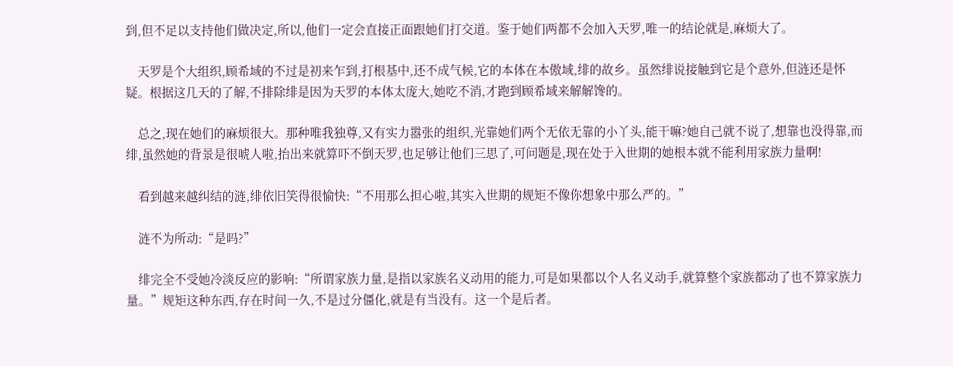到,但不足以支持他们做决定,所以,他们一定会直接正面跟她们打交道。鉴于她们两都不会加入天罗,唯一的结论就是,麻烦大了。

    天罗是个大组织,顾希域的不过是初来乍到,打根基中,还不成气候,它的本体在本傲域,绯的故乡。虽然绯说接触到它是个意外,但涟还是怀疑。根据这几天的了解,不排除绯是因为天罗的本体太庞大,她吃不消,才跑到顾希域来解解馋的。

    总之,现在她们的麻烦很大。那种唯我独尊,又有实力嚣张的组织,光靠她们两个无依无靠的小丫头,能干嘛?她自己就不说了,想靠也没得靠,而绯,虽然她的背景是很唬人啦,抬出来就算吓不倒天罗,也足够让他们三思了,可问题是,现在处于入世期的她根本就不能利用家族力量啊!

    看到越来越纠结的涟,绯依旧笑得很愉快:“不用那么担心啦,其实入世期的规矩不像你想象中那么严的。”

    涟不为所动:“是吗?”

    绯完全不受她冷淡反应的影响:“所谓家族力量,是指以家族名义动用的能力,可是如果都以个人名义动手,就算整个家族都动了也不算家族力量。”规矩这种东西,存在时间一久,不是过分僵化,就是有当没有。这一个是后者。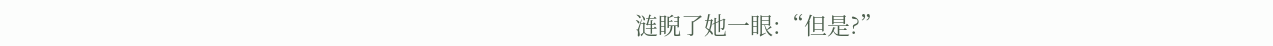涟睨了她一眼:“但是?”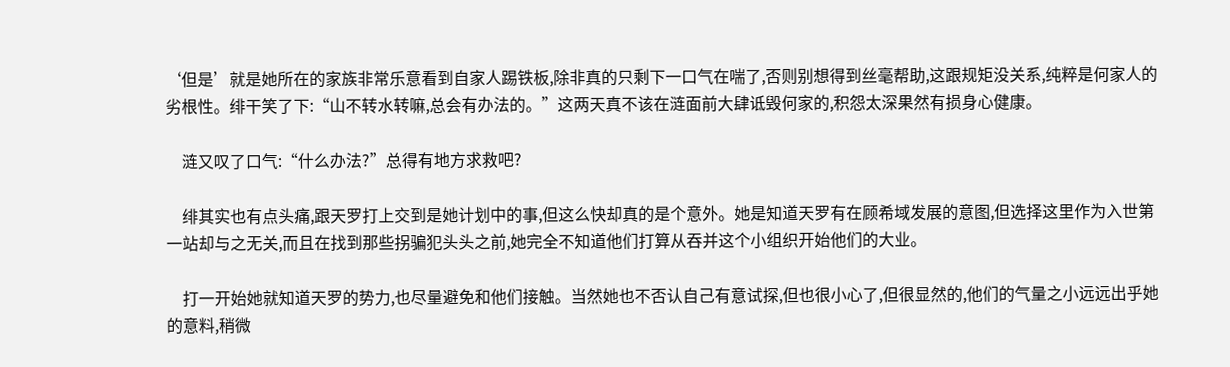‘但是’就是她所在的家族非常乐意看到自家人踢铁板,除非真的只剩下一口气在喘了,否则别想得到丝毫帮助,这跟规矩没关系,纯粹是何家人的劣根性。绯干笑了下:“山不转水转嘛,总会有办法的。”这两天真不该在涟面前大肆诋毁何家的,积怨太深果然有损身心健康。

    涟又叹了口气:“什么办法?”总得有地方求救吧?

    绯其实也有点头痛,跟天罗打上交到是她计划中的事,但这么快却真的是个意外。她是知道天罗有在顾希域发展的意图,但选择这里作为入世第一站却与之无关,而且在找到那些拐骗犯头头之前,她完全不知道他们打算从吞并这个小组织开始他们的大业。

    打一开始她就知道天罗的势力,也尽量避免和他们接触。当然她也不否认自己有意试探,但也很小心了,但很显然的,他们的气量之小远远出乎她的意料,稍微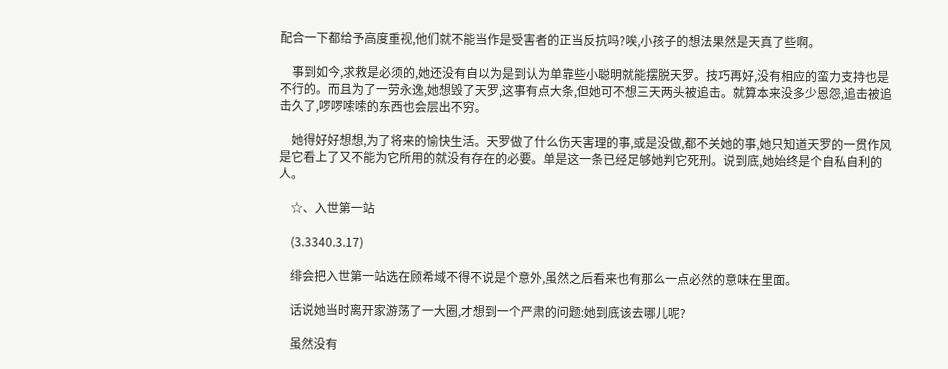配合一下都给予高度重视,他们就不能当作是受害者的正当反抗吗?唉,小孩子的想法果然是天真了些啊。

    事到如今,求救是必须的,她还没有自以为是到认为单靠些小聪明就能摆脱天罗。技巧再好,没有相应的蛮力支持也是不行的。而且为了一劳永逸,她想毁了天罗,这事有点大条,但她可不想三天两头被追击。就算本来没多少恩怨,追击被追击久了,啰啰嗦嗦的东西也会层出不穷。

    她得好好想想,为了将来的愉快生活。天罗做了什么伤天害理的事,或是没做,都不关她的事,她只知道天罗的一贯作风是它看上了又不能为它所用的就没有存在的必要。单是这一条已经足够她判它死刑。说到底,她始终是个自私自利的人。

    ☆、入世第一站

    (3.3340.3.17)

    绯会把入世第一站选在顾希域不得不说是个意外,虽然之后看来也有那么一点必然的意味在里面。

    话说她当时离开家游荡了一大圈,才想到一个严肃的问题:她到底该去哪儿呢?

    虽然没有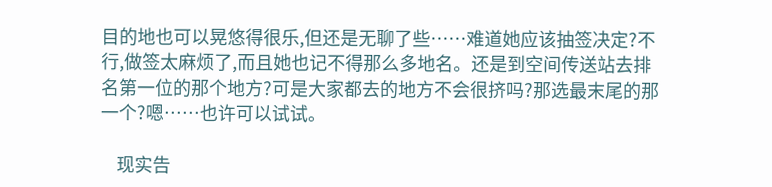目的地也可以晃悠得很乐,但还是无聊了些……难道她应该抽签决定?不行,做签太麻烦了,而且她也记不得那么多地名。还是到空间传送站去排名第一位的那个地方?可是大家都去的地方不会很挤吗?那选最末尾的那一个?嗯……也许可以试试。

    现实告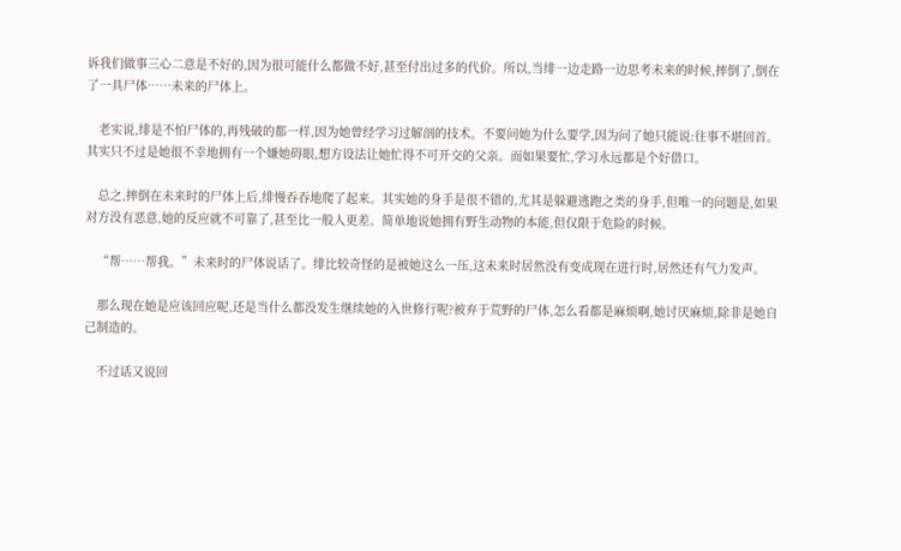诉我们做事三心二意是不好的,因为很可能什么都做不好,甚至付出过多的代价。所以,当绯一边走路一边思考未来的时候,摔倒了,倒在了一具尸体……未来的尸体上。

    老实说,绯是不怕尸体的,再残破的都一样,因为她曾经学习过解剖的技术。不要问她为什么要学,因为问了她只能说:往事不堪回首。其实只不过是她很不幸地拥有一个嫌她碍眼,想方设法让她忙得不可开交的父亲。而如果要忙,学习永远都是个好借口。

    总之,摔倒在未来时的尸体上后,绯慢吞吞地爬了起来。其实她的身手是很不错的,尤其是躲避逃跑之类的身手,但唯一的问题是,如果对方没有恶意,她的反应就不可靠了,甚至比一般人更差。简单地说她拥有野生动物的本能,但仅限于危险的时候。

    “帮……帮我。”未来时的尸体说话了。绯比较奇怪的是被她这么一压,这未来时居然没有变成现在进行时,居然还有气力发声。

    那么现在她是应该回应呢,还是当什么都没发生继续她的入世修行呢?被弃于荒野的尸体,怎么看都是麻烦啊,她讨厌麻烦,除非是她自己制造的。

    不过话又说回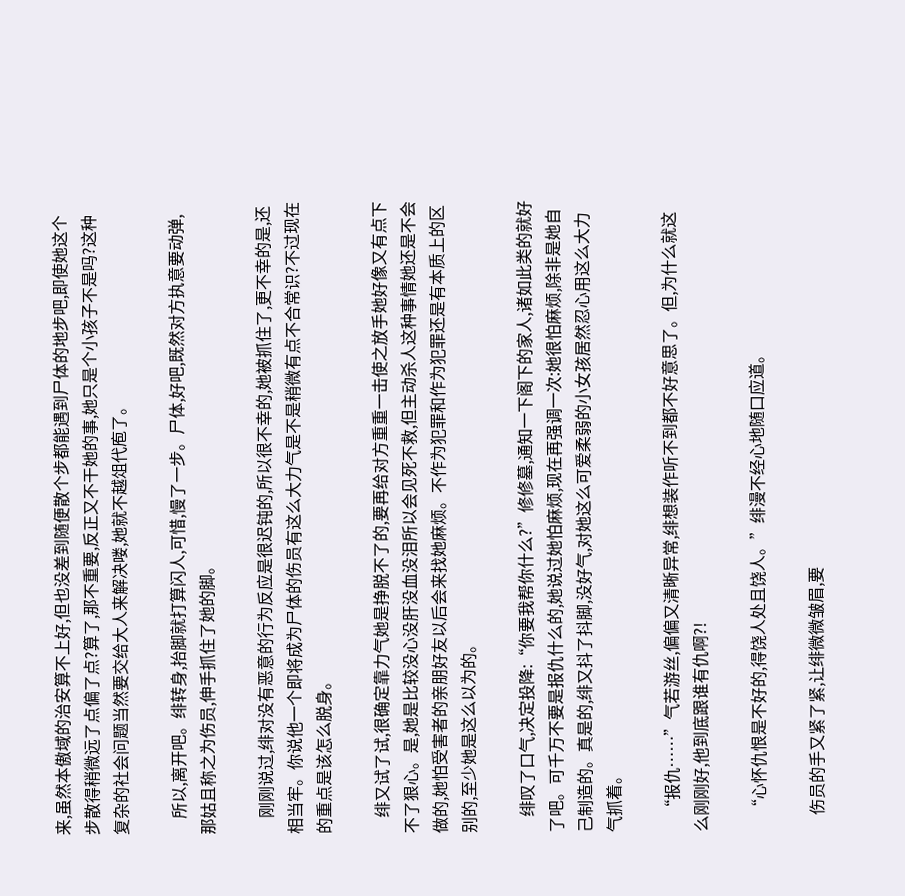来,虽然本傲域的治安算不上好,但也没差到随便散个步都能遇到尸体的地步吧,即使她这个步散得稍微远了点偏了点?算了,那不重要,反正又不干她的事,她只是个小孩子不是吗?这种复杂的社会问题当然要交给大人来解决喽,她就不越俎代庖了。

    所以,离开吧。绯转身,抬脚就打算闪人,可惜,慢了一步。尸体,好吧,既然对方执意要动弹,那姑且称之为伤员,伸手抓住了她的脚。

    刚刚说过,绯对没有恶意的行为反应是很迟钝的,所以很不幸的,她被抓住了,更不幸的是,还相当牢。你说他一个即将成为尸体的伤员有这么大力气是不是稍微有点不合常识?不过现在的重点是该怎么脱身。

    绯又试了试,很确定靠力气她是挣脱不了的,要再给对方重重一击使之放手她好像又有点下不了狠心。是,她是比较没心没肝没血没泪所以会见死不救,但主动杀人这种事情她还是不会做的,她怕受害者的亲朋好友以后会来找她麻烦。不作为犯罪和作为犯罪还是有本质上的区别的,至少她是这么以为的。

    绯叹了口气,决定投降:“你要我帮你什么?”修修墓,通知一下阁下的家人,诸如此类的就好了吧。可千万不要是报仇什么的,她说过她怕麻烦,现在再强调一次:她很怕麻烦,除非是她自己制造的。真是的,绯又抖了抖脚,没好气,对她这么可爱柔弱的小女孩居然忍心用这么大力气抓着。

    “报仇……”气若游丝,偏偏又清晰异常,绯想装作听不到都不好意思了。但,为什么就这么刚刚好,他到底跟谁有仇啊?!

    “心怀仇恨是不好的,得饶人处且饶人。”绯漫不经心地随口应道。

    伤员的手又紧了紧,让绯微微皱眉,要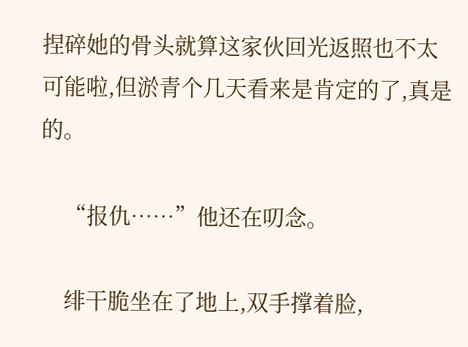捏碎她的骨头就算这家伙回光返照也不太可能啦,但淤青个几天看来是肯定的了,真是的。

    “报仇……”他还在叨念。

    绯干脆坐在了地上,双手撑着脸,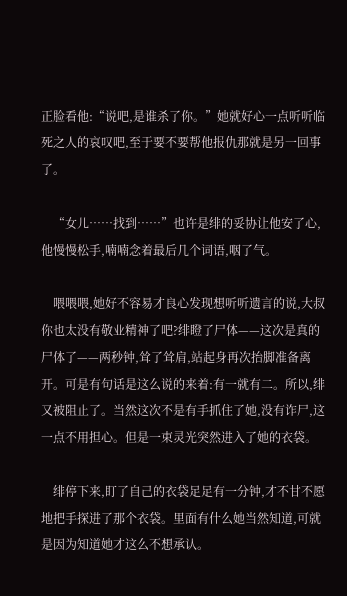正脸看他:“说吧,是谁杀了你。”她就好心一点听听临死之人的哀叹吧,至于要不要帮他报仇那就是另一回事了。

    “女儿……找到……”也许是绯的妥协让他安了心,他慢慢松手,喃喃念着最后几个词语,咽了气。

    喂喂喂,她好不容易才良心发现想听听遗言的说,大叔你也太没有敬业精神了吧?绯瞪了尸体——这次是真的尸体了——两秒钟,耸了耸肩,站起身再次抬脚准备离开。可是有句话是这么说的来着:有一就有二。所以,绯又被阻止了。当然这次不是有手抓住了她,没有诈尸,这一点不用担心。但是一束灵光突然进入了她的衣袋。

    绯停下来,盯了自己的衣袋足足有一分钟,才不甘不愿地把手探进了那个衣袋。里面有什么她当然知道,可就是因为知道她才这么不想承认。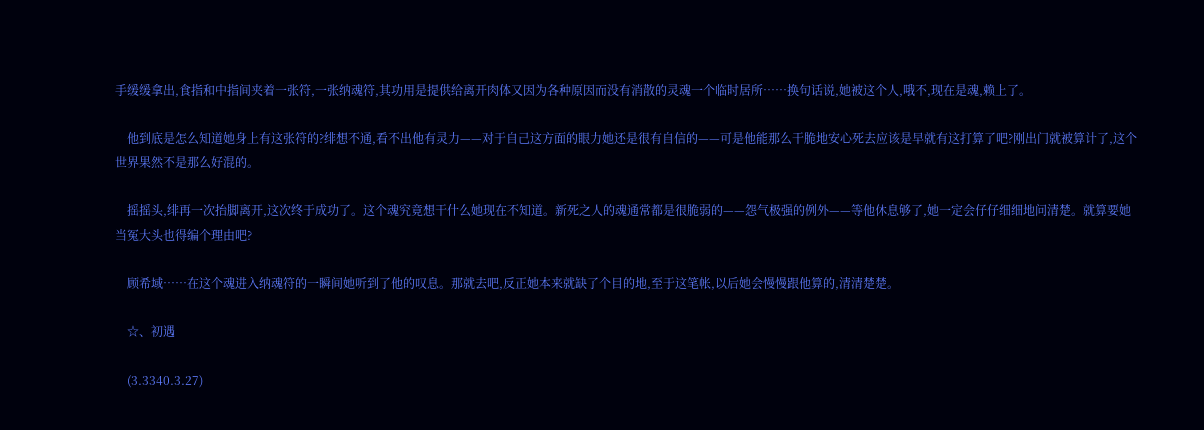手缓缓拿出,食指和中指间夹着一张符,一张纳魂符,其功用是提供给离开肉体又因为各种原因而没有消散的灵魂一个临时居所……换句话说,她被这个人,哦不,现在是魂,赖上了。

    他到底是怎么知道她身上有这张符的?绯想不通,看不出他有灵力——对于自己这方面的眼力她还是很有自信的——可是他能那么干脆地安心死去应该是早就有这打算了吧?刚出门就被算计了,这个世界果然不是那么好混的。

    摇摇头,绯再一次抬脚离开,这次终于成功了。这个魂究竟想干什么她现在不知道。新死之人的魂通常都是很脆弱的——怨气极强的例外——等他休息够了,她一定会仔仔细细地问清楚。就算要她当冤大头也得编个理由吧?

    顾希域……在这个魂进入纳魂符的一瞬间她听到了他的叹息。那就去吧,反正她本来就缺了个目的地,至于这笔帐,以后她会慢慢跟他算的,清清楚楚。

    ☆、初遇

    (3.3340.3.27)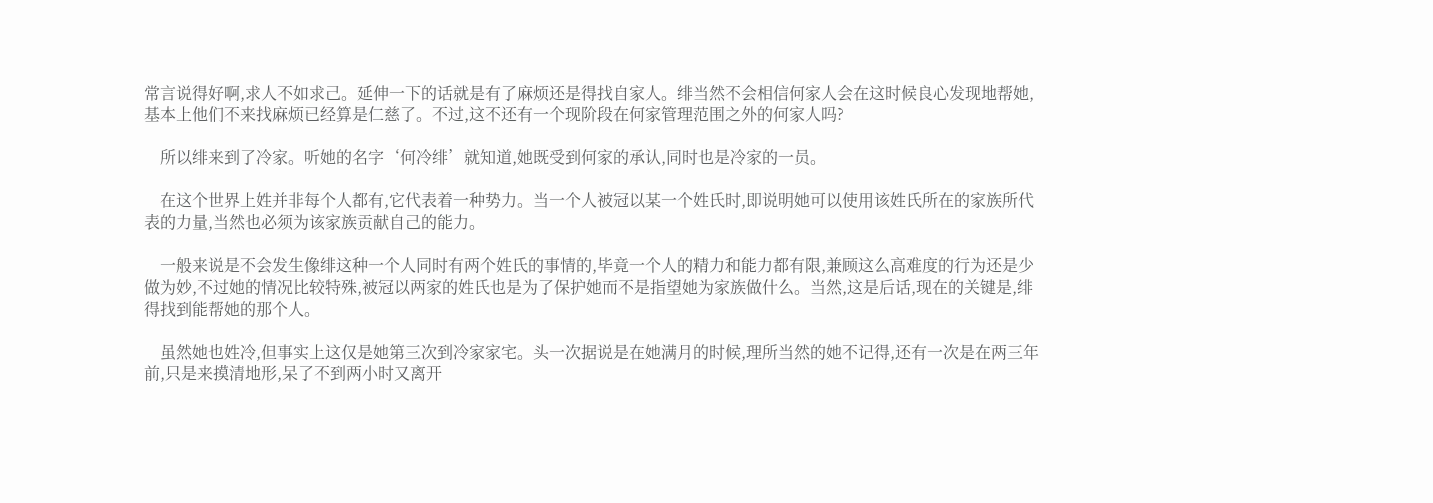常言说得好啊,求人不如求己。延伸一下的话就是有了麻烦还是得找自家人。绯当然不会相信何家人会在这时候良心发现地帮她,基本上他们不来找麻烦已经算是仁慈了。不过,这不还有一个现阶段在何家管理范围之外的何家人吗?

    所以绯来到了冷家。听她的名字‘何冷绯’就知道,她既受到何家的承认,同时也是冷家的一员。

    在这个世界上姓并非每个人都有,它代表着一种势力。当一个人被冠以某一个姓氏时,即说明她可以使用该姓氏所在的家族所代表的力量,当然也必须为该家族贡献自己的能力。

    一般来说是不会发生像绯这种一个人同时有两个姓氏的事情的,毕竟一个人的精力和能力都有限,兼顾这么高难度的行为还是少做为妙,不过她的情况比较特殊,被冠以两家的姓氏也是为了保护她而不是指望她为家族做什么。当然,这是后话,现在的关键是,绯得找到能帮她的那个人。

    虽然她也姓冷,但事实上这仅是她第三次到冷家家宅。头一次据说是在她满月的时候,理所当然的她不记得,还有一次是在两三年前,只是来摸清地形,呆了不到两小时又离开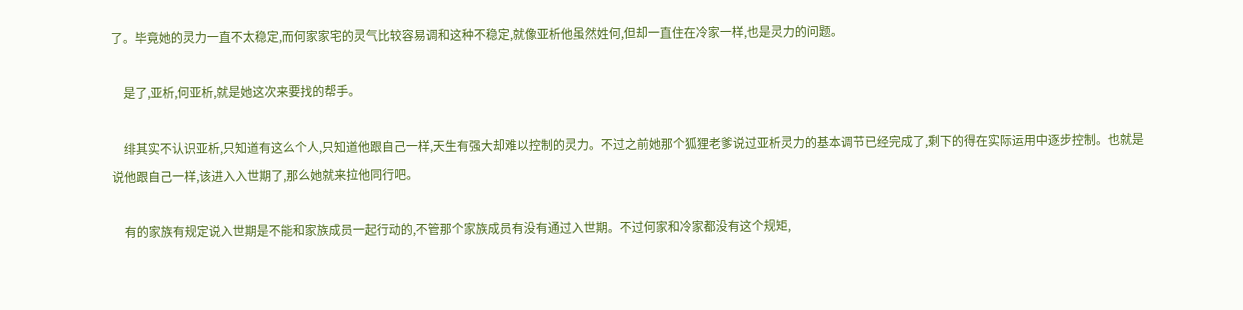了。毕竟她的灵力一直不太稳定,而何家家宅的灵气比较容易调和这种不稳定,就像亚析他虽然姓何,但却一直住在冷家一样,也是灵力的问题。

    是了,亚析,何亚析,就是她这次来要找的帮手。

    绯其实不认识亚析,只知道有这么个人,只知道他跟自己一样,天生有强大却难以控制的灵力。不过之前她那个狐狸老爹说过亚析灵力的基本调节已经完成了,剩下的得在实际运用中逐步控制。也就是说他跟自己一样,该进入入世期了,那么她就来拉他同行吧。

    有的家族有规定说入世期是不能和家族成员一起行动的,不管那个家族成员有没有通过入世期。不过何家和冷家都没有这个规矩,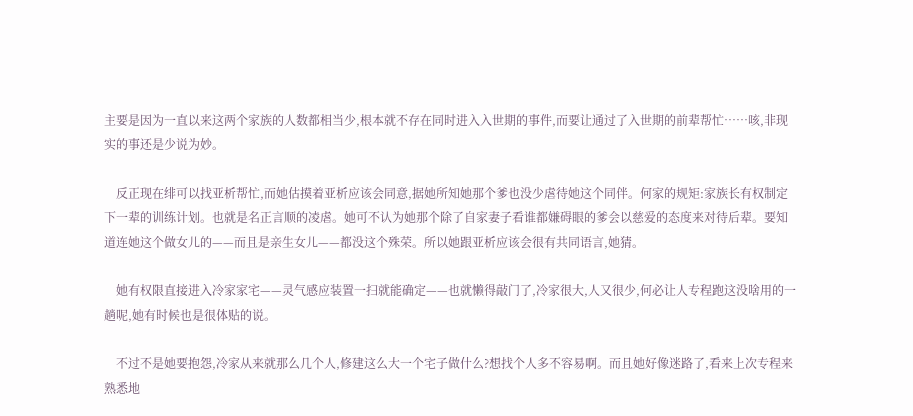主要是因为一直以来这两个家族的人数都相当少,根本就不存在同时进入入世期的事件,而要让通过了入世期的前辈帮忙……咳,非现实的事还是少说为妙。

    反正现在绯可以找亚析帮忙,而她估摸着亚析应该会同意,据她所知她那个爹也没少虐待她这个同伴。何家的规矩:家族长有权制定下一辈的训练计划。也就是名正言顺的凌虐。她可不认为她那个除了自家妻子看谁都嫌碍眼的爹会以慈爱的态度来对待后辈。要知道连她这个做女儿的——而且是亲生女儿——都没这个殊荣。所以她跟亚析应该会很有共同语言,她猜。

    她有权限直接进入冷家家宅——灵气感应装置一扫就能确定——也就懒得敲门了,冷家很大,人又很少,何必让人专程跑这没啥用的一趟呢,她有时候也是很体贴的说。

    不过不是她要抱怨,冷家从来就那么几个人,修建这么大一个宅子做什么?想找个人多不容易啊。而且她好像迷路了,看来上次专程来熟悉地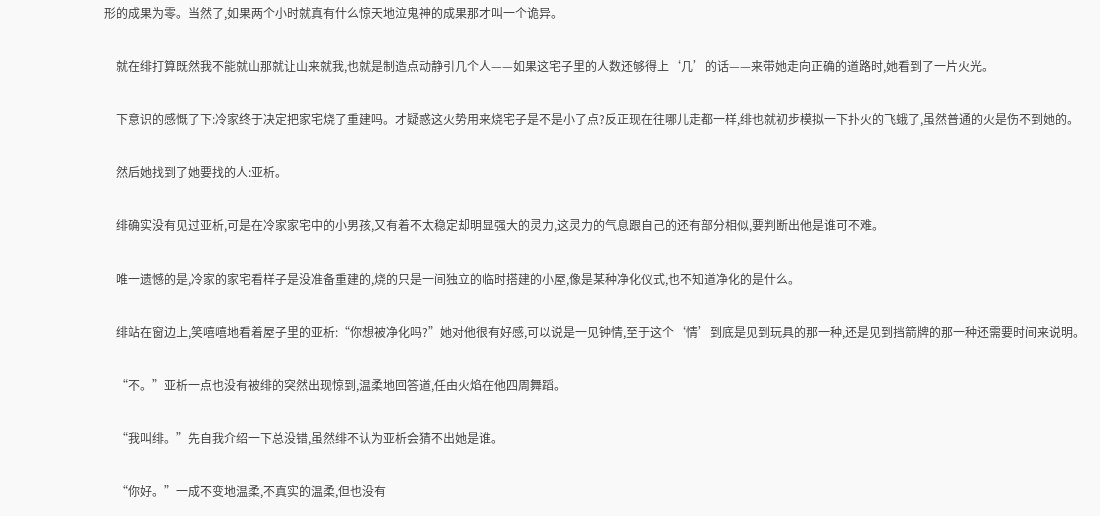形的成果为零。当然了,如果两个小时就真有什么惊天地泣鬼神的成果那才叫一个诡异。

    就在绯打算既然我不能就山那就让山来就我,也就是制造点动静引几个人——如果这宅子里的人数还够得上‘几’的话——来带她走向正确的道路时,她看到了一片火光。

    下意识的感慨了下:冷家终于决定把家宅烧了重建吗。才疑惑这火势用来烧宅子是不是小了点?反正现在往哪儿走都一样,绯也就初步模拟一下扑火的飞蛾了,虽然普通的火是伤不到她的。

    然后她找到了她要找的人:亚析。

    绯确实没有见过亚析,可是在冷家家宅中的小男孩,又有着不太稳定却明显强大的灵力,这灵力的气息跟自己的还有部分相似,要判断出他是谁可不难。

    唯一遗憾的是,冷家的家宅看样子是没准备重建的,烧的只是一间独立的临时搭建的小屋,像是某种净化仪式,也不知道净化的是什么。

    绯站在窗边上,笑嘻嘻地看着屋子里的亚析:“你想被净化吗?”她对他很有好感,可以说是一见钟情,至于这个‘情’到底是见到玩具的那一种,还是见到挡箭牌的那一种还需要时间来说明。

    “不。”亚析一点也没有被绯的突然出现惊到,温柔地回答道,任由火焰在他四周舞蹈。

    “我叫绯。”先自我介绍一下总没错,虽然绯不认为亚析会猜不出她是谁。

    “你好。”一成不变地温柔,不真实的温柔,但也没有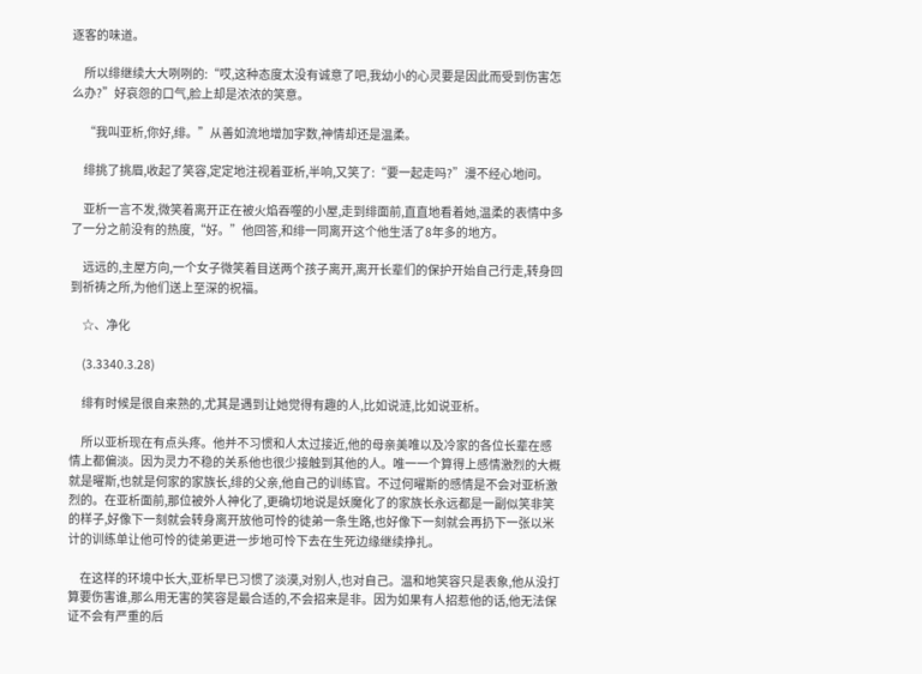逐客的味道。

    所以绯继续大大咧咧的:“哎,这种态度太没有诚意了吧,我幼小的心灵要是因此而受到伤害怎么办?”好哀怨的口气,脸上却是浓浓的笑意。

    “我叫亚析,你好,绯。”从善如流地增加字数,神情却还是温柔。

    绯挑了挑眉,收起了笑容,定定地注视着亚析,半响,又笑了:“要一起走吗?”漫不经心地问。

    亚析一言不发,微笑着离开正在被火焰吞噬的小屋,走到绯面前,直直地看着她,温柔的表情中多了一分之前没有的热度,“好。”他回答,和绯一同离开这个他生活了8年多的地方。

    远远的,主屋方向,一个女子微笑着目送两个孩子离开,离开长辈们的保护开始自己行走,转身回到祈祷之所,为他们送上至深的祝福。

    ☆、净化

    (3.3340.3.28)

    绯有时候是很自来熟的,尤其是遇到让她觉得有趣的人,比如说涟,比如说亚析。

    所以亚析现在有点头疼。他并不习惯和人太过接近,他的母亲美唯以及冷家的各位长辈在感情上都偏淡。因为灵力不稳的关系他也很少接触到其他的人。唯一一个算得上感情激烈的大概就是曜斯,也就是何家的家族长,绯的父亲,他自己的训练官。不过何曜斯的感情是不会对亚析激烈的。在亚析面前,那位被外人神化了,更确切地说是妖魔化了的家族长永远都是一副似笑非笑的样子,好像下一刻就会转身离开放他可怜的徒弟一条生路,也好像下一刻就会再扔下一张以米计的训练单让他可怜的徒弟更进一步地可怜下去在生死边缘继续挣扎。

    在这样的环境中长大,亚析早已习惯了淡漠,对别人,也对自己。温和地笑容只是表象,他从没打算要伤害谁,那么用无害的笑容是最合适的,不会招来是非。因为如果有人招惹他的话,他无法保证不会有严重的后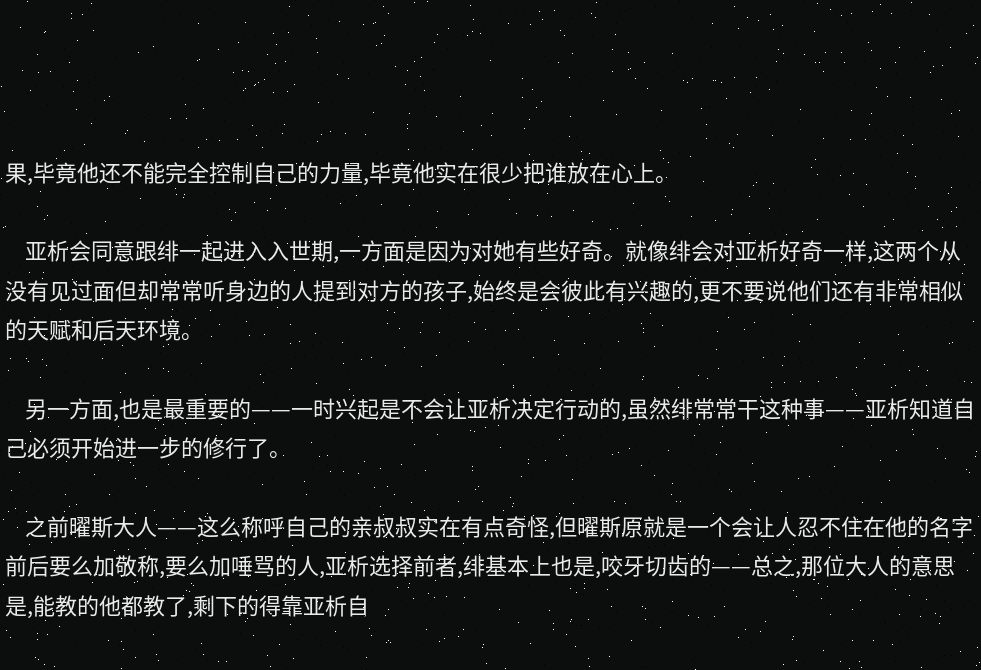果,毕竟他还不能完全控制自己的力量,毕竟他实在很少把谁放在心上。

    亚析会同意跟绯一起进入入世期,一方面是因为对她有些好奇。就像绯会对亚析好奇一样,这两个从没有见过面但却常常听身边的人提到对方的孩子,始终是会彼此有兴趣的,更不要说他们还有非常相似的天赋和后天环境。

    另一方面,也是最重要的——一时兴起是不会让亚析决定行动的,虽然绯常常干这种事——亚析知道自己必须开始进一步的修行了。

    之前曜斯大人——这么称呼自己的亲叔叔实在有点奇怪,但曜斯原就是一个会让人忍不住在他的名字前后要么加敬称,要么加唾骂的人,亚析选择前者,绯基本上也是,咬牙切齿的——总之,那位大人的意思是,能教的他都教了,剩下的得靠亚析自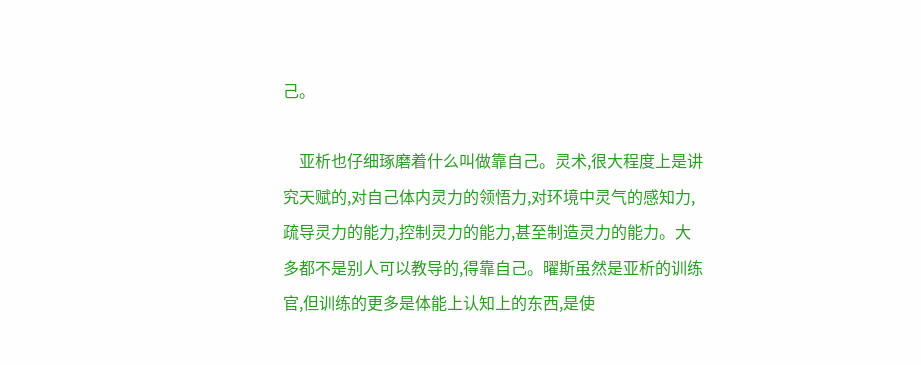己。

    亚析也仔细琢磨着什么叫做靠自己。灵术,很大程度上是讲究天赋的,对自己体内灵力的领悟力,对环境中灵气的感知力,疏导灵力的能力,控制灵力的能力,甚至制造灵力的能力。大多都不是别人可以教导的,得靠自己。曜斯虽然是亚析的训练官,但训练的更多是体能上认知上的东西,是使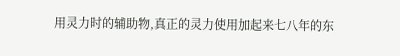用灵力时的辅助物,真正的灵力使用加起来七八年的东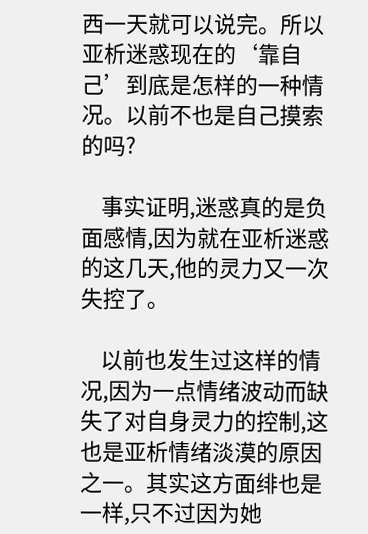西一天就可以说完。所以亚析迷惑现在的‘靠自己’到底是怎样的一种情况。以前不也是自己摸索的吗?

    事实证明,迷惑真的是负面感情,因为就在亚析迷惑的这几天,他的灵力又一次失控了。

    以前也发生过这样的情况,因为一点情绪波动而缺失了对自身灵力的控制,这也是亚析情绪淡漠的原因之一。其实这方面绯也是一样,只不过因为她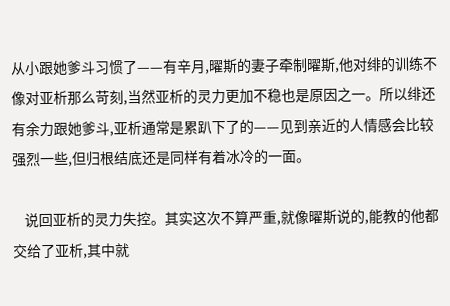从小跟她爹斗习惯了——有辛月,曜斯的妻子牵制曜斯,他对绯的训练不像对亚析那么苛刻,当然亚析的灵力更加不稳也是原因之一。所以绯还有余力跟她爹斗,亚析通常是累趴下了的——见到亲近的人情感会比较强烈一些,但归根结底还是同样有着冰冷的一面。

    说回亚析的灵力失控。其实这次不算严重,就像曜斯说的,能教的他都交给了亚析,其中就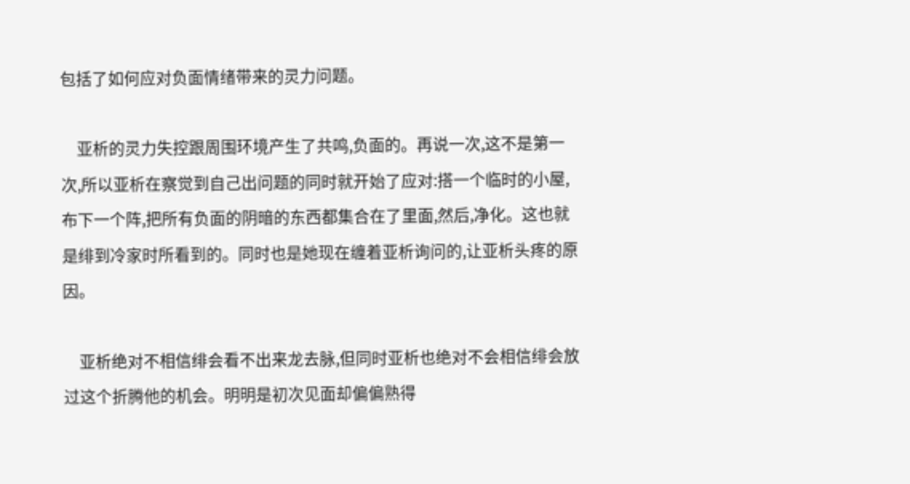包括了如何应对负面情绪带来的灵力问题。

    亚析的灵力失控跟周围环境产生了共鸣,负面的。再说一次,这不是第一次,所以亚析在察觉到自己出问题的同时就开始了应对:搭一个临时的小屋,布下一个阵,把所有负面的阴暗的东西都集合在了里面,然后,净化。这也就是绯到冷家时所看到的。同时也是她现在缠着亚析询问的,让亚析头疼的原因。

    亚析绝对不相信绯会看不出来龙去脉,但同时亚析也绝对不会相信绯会放过这个折腾他的机会。明明是初次见面却偏偏熟得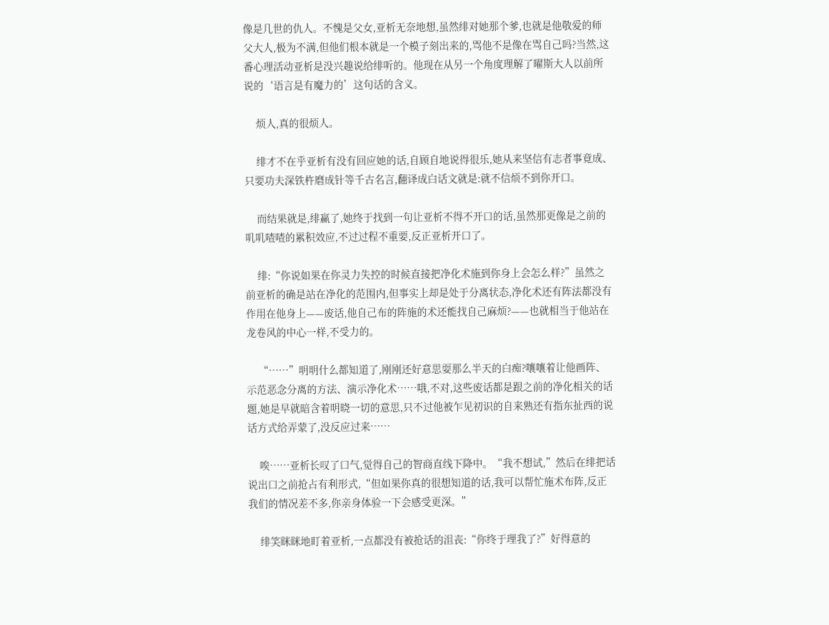像是几世的仇人。不愧是父女,亚析无奈地想,虽然绯对她那个爹,也就是他敬爱的师父大人,极为不满,但他们根本就是一个模子刻出来的,骂他不是像在骂自己吗?当然,这番心理活动亚析是没兴趣说给绯听的。他现在从另一个角度理解了曜斯大人以前所说的‘语言是有魔力的’这句话的含义。

    烦人,真的很烦人。

    绯才不在乎亚析有没有回应她的话,自顾自地说得很乐,她从来坚信有志者事竟成、只要功夫深铁杵磨成针等千古名言,翻译成白话文就是:就不信烦不到你开口。

    而结果就是,绯赢了,她终于找到一句让亚析不得不开口的话,虽然那更像是之前的叽叽喳喳的累积效应,不过过程不重要,反正亚析开口了。

    绯:“你说如果在你灵力失控的时候直接把净化术施到你身上会怎么样?”虽然之前亚析的确是站在净化的范围内,但事实上却是处于分离状态,净化术还有阵法都没有作用在他身上——废话,他自己布的阵施的术还能找自己麻烦?——也就相当于他站在龙卷风的中心一样,不受力的。

    “……”明明什么都知道了,刚刚还好意思耍那么半天的白痴?嚷嚷着让他画阵、示范恶念分离的方法、演示净化术……哦,不对,这些废话都是跟之前的净化相关的话题,她是早就暗含着明晓一切的意思,只不过他被乍见初识的自来熟还有指东扯西的说话方式给弄蒙了,没反应过来……

    唉……亚析长叹了口气,觉得自己的智商直线下降中。“我不想试,”然后在绯把话说出口之前抢占有利形式,“但如果你真的很想知道的话,我可以帮忙施术布阵,反正我们的情况差不多,你亲身体验一下会感受更深。”

    绯笑眯眯地盯着亚析,一点都没有被抢话的沮丧:“你终于理我了?”好得意的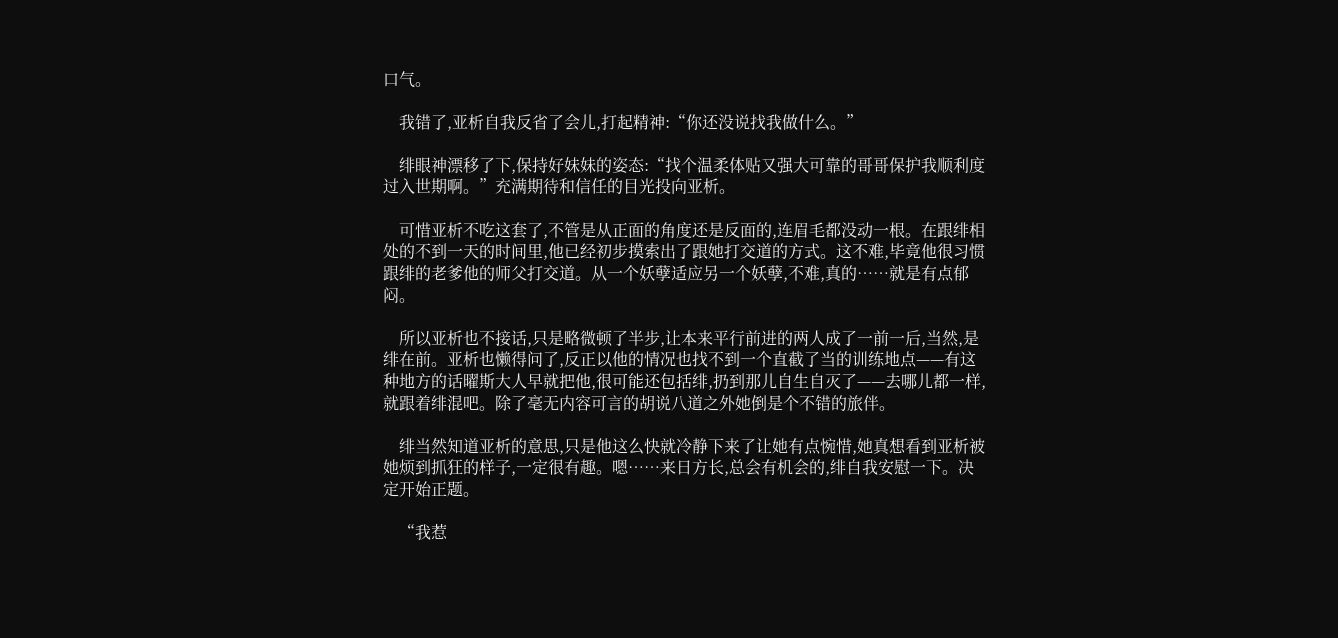口气。

    我错了,亚析自我反省了会儿,打起精神:“你还没说找我做什么。”

    绯眼神漂移了下,保持好妹妹的姿态:“找个温柔体贴又强大可靠的哥哥保护我顺利度过入世期啊。”充满期待和信任的目光投向亚析。

    可惜亚析不吃这套了,不管是从正面的角度还是反面的,连眉毛都没动一根。在跟绯相处的不到一天的时间里,他已经初步摸索出了跟她打交道的方式。这不难,毕竟他很习惯跟绯的老爹他的师父打交道。从一个妖孽适应另一个妖孽,不难,真的……就是有点郁闷。

    所以亚析也不接话,只是略微顿了半步,让本来平行前进的两人成了一前一后,当然,是绯在前。亚析也懒得问了,反正以他的情况也找不到一个直截了当的训练地点——有这种地方的话曜斯大人早就把他,很可能还包括绯,扔到那儿自生自灭了——去哪儿都一样,就跟着绯混吧。除了毫无内容可言的胡说八道之外她倒是个不错的旅伴。

    绯当然知道亚析的意思,只是他这么快就冷静下来了让她有点惋惜,她真想看到亚析被她烦到抓狂的样子,一定很有趣。嗯……来日方长,总会有机会的,绯自我安慰一下。决定开始正题。

    “我惹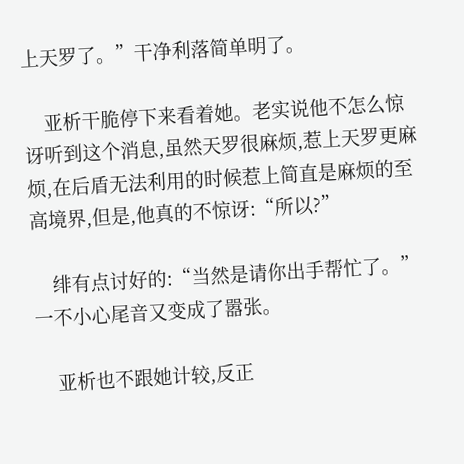上天罗了。”干净利落简单明了。

    亚析干脆停下来看着她。老实说他不怎么惊讶听到这个消息,虽然天罗很麻烦,惹上天罗更麻烦,在后盾无法利用的时候惹上简直是麻烦的至高境界,但是,他真的不惊讶:“所以?”

    绯有点讨好的:“当然是请你出手帮忙了。”一不小心尾音又变成了嚣张。

    亚析也不跟她计较,反正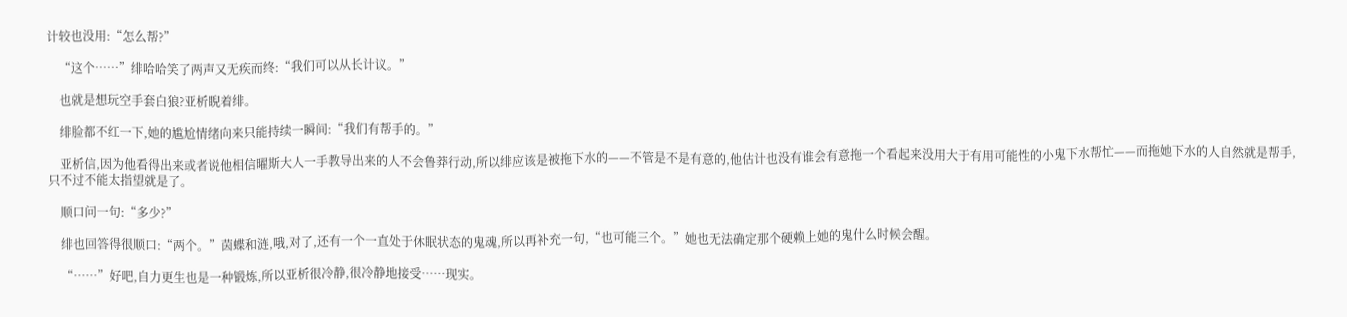计较也没用:“怎么帮?”

    “这个……”绯哈哈笑了两声又无疾而终:“我们可以从长计议。”

    也就是想玩空手套白狼?亚析睨着绯。

    绯脸都不红一下,她的尴尬情绪向来只能持续一瞬间:“我们有帮手的。”

    亚析信,因为他看得出来或者说他相信曜斯大人一手教导出来的人不会鲁莽行动,所以绯应该是被拖下水的——不管是不是有意的,他估计也没有谁会有意拖一个看起来没用大于有用可能性的小鬼下水帮忙——而拖她下水的人自然就是帮手,只不过不能太指望就是了。

    顺口问一句:“多少?”

    绯也回答得很顺口:“两个。”茵蝶和涟,哦,对了,还有一个一直处于休眠状态的鬼魂,所以再补充一句,“也可能三个。”她也无法确定那个硬赖上她的鬼什么时候会醒。

    “……”好吧,自力更生也是一种锻炼,所以亚析很冷静,很冷静地接受……现实。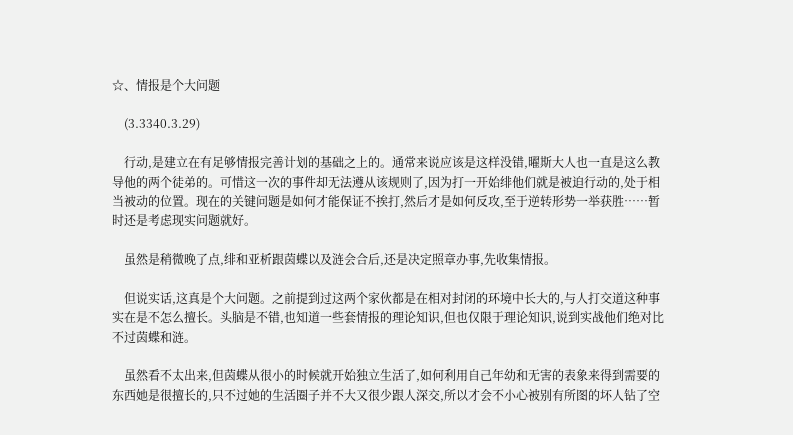☆、情报是个大问题

    (3.3340.3.29)

    行动,是建立在有足够情报完善计划的基础之上的。通常来说应该是这样没错,曜斯大人也一直是这么教导他的两个徒弟的。可惜这一次的事件却无法遵从该规则了,因为打一开始绯他们就是被迫行动的,处于相当被动的位置。现在的关键问题是如何才能保证不挨打,然后才是如何反攻,至于逆转形势一举获胜……暂时还是考虑现实问题就好。

    虽然是稍微晚了点,绯和亚析跟茵蝶以及涟会合后,还是决定照章办事,先收集情报。

    但说实话,这真是个大问题。之前提到过这两个家伙都是在相对封闭的环境中长大的,与人打交道这种事实在是不怎么擅长。头脑是不错,也知道一些套情报的理论知识,但也仅限于理论知识,说到实战他们绝对比不过茵蝶和涟。

    虽然看不太出来,但茵蝶从很小的时候就开始独立生活了,如何利用自己年幼和无害的表象来得到需要的东西她是很擅长的,只不过她的生活圈子并不大又很少跟人深交,所以才会不小心被别有所图的坏人钻了空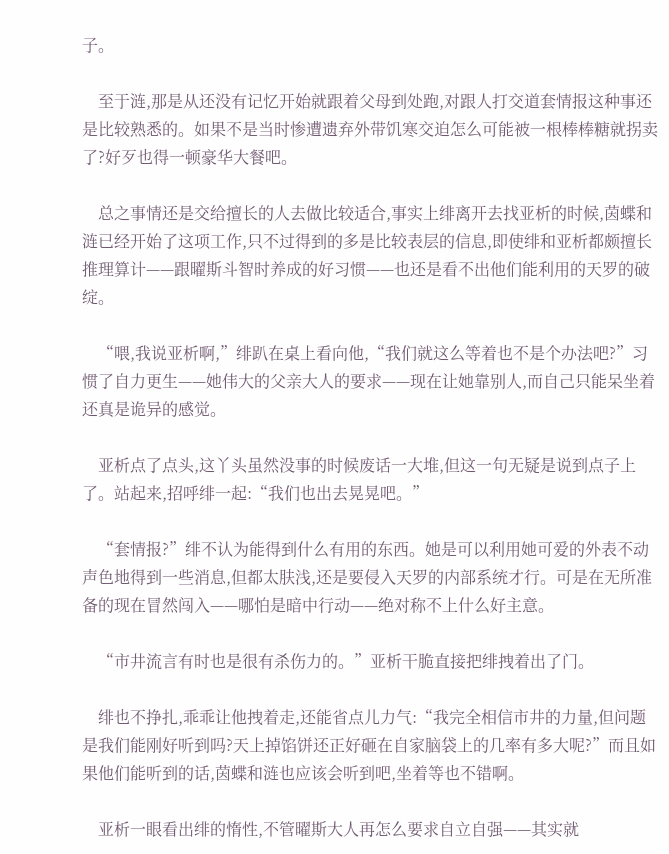子。

    至于涟,那是从还没有记忆开始就跟着父母到处跑,对跟人打交道套情报这种事还是比较熟悉的。如果不是当时惨遭遗弃外带饥寒交迫怎么可能被一根棒棒糖就拐卖了?好歹也得一顿豪华大餐吧。

    总之事情还是交给擅长的人去做比较适合,事实上绯离开去找亚析的时候,茵蝶和涟已经开始了这项工作,只不过得到的多是比较表层的信息,即使绯和亚析都颇擅长推理算计——跟曜斯斗智时养成的好习惯——也还是看不出他们能利用的天罗的破绽。

    “喂,我说亚析啊,”绯趴在桌上看向他,“我们就这么等着也不是个办法吧?”习惯了自力更生——她伟大的父亲大人的要求——现在让她靠别人,而自己只能呆坐着还真是诡异的感觉。

    亚析点了点头,这丫头虽然没事的时候废话一大堆,但这一句无疑是说到点子上了。站起来,招呼绯一起:“我们也出去晃晃吧。”

    “套情报?”绯不认为能得到什么有用的东西。她是可以利用她可爱的外表不动声色地得到一些消息,但都太肤浅,还是要侵入天罗的内部系统才行。可是在无所准备的现在冒然闯入——哪怕是暗中行动——绝对称不上什么好主意。

    “市井流言有时也是很有杀伤力的。”亚析干脆直接把绯拽着出了门。

    绯也不挣扎,乖乖让他拽着走,还能省点儿力气:“我完全相信市井的力量,但问题是我们能刚好听到吗?天上掉馅饼还正好砸在自家脑袋上的几率有多大呢?”而且如果他们能听到的话,茵蝶和涟也应该会听到吧,坐着等也不错啊。

    亚析一眼看出绯的惰性,不管曜斯大人再怎么要求自立自强——其实就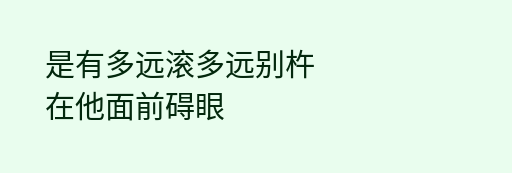是有多远滚多远别杵在他面前碍眼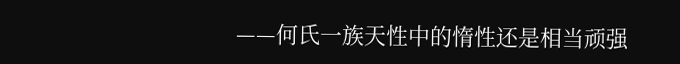——何氏一族天性中的惰性还是相当顽强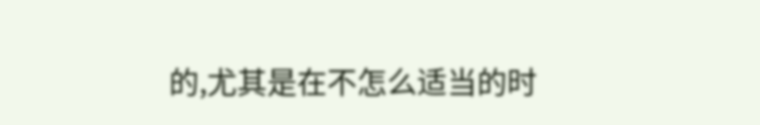的,尤其是在不怎么适当的时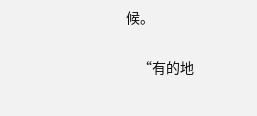候。

    “有的地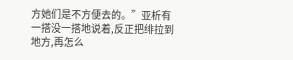方她们是不方便去的。”亚析有一搭没一搭地说着,反正把绯拉到地方,再怎么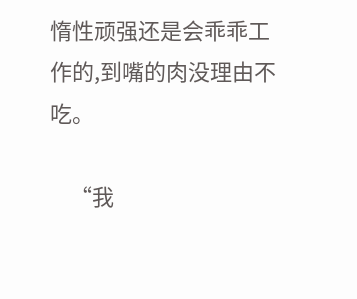惰性顽强还是会乖乖工作的,到嘴的肉没理由不吃。

    “我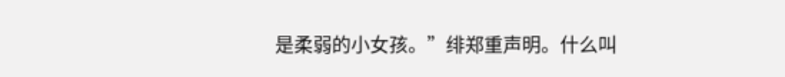是柔弱的小女孩。”绯郑重声明。什么叫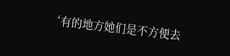‘有的地方她们是不方便去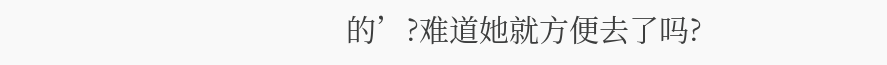的’?难道她就方便去了吗?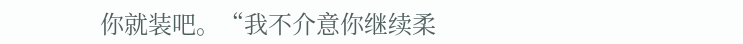你就装吧。“我不介意你继续柔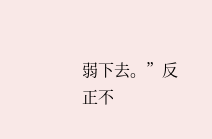弱下去。”反正不